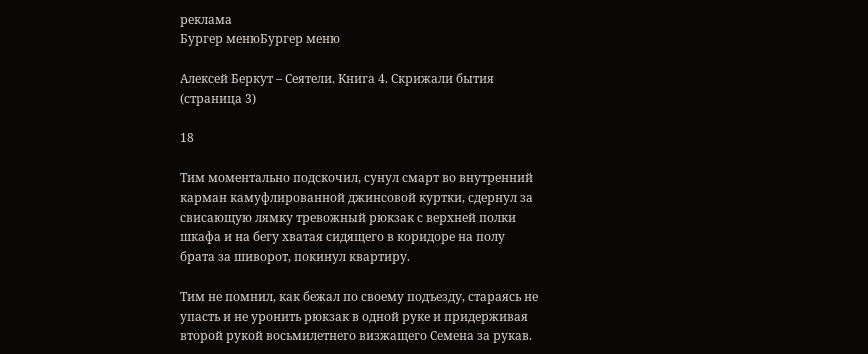реклама
Бургер менюБургер меню

Алексей Беркут – Сеятели. Книга 4. Скрижали бытия (страница 3)

18

Тим моментально подскочил, сунул смарт во внутренний карман камуфлированной джинсовой куртки, сдернул за свисающую лямку тревожный рюкзак с верхней полки шкафа и на бегу хватая сидящего в коридоре на полу брата за шиворот, покинул квартиру.

Тим не помнил, как бежал по своему подъезду, стараясь не упасть и не уронить рюкзак в одной руке и придерживая второй рукой восьмилетнего визжащего Семена за рукав.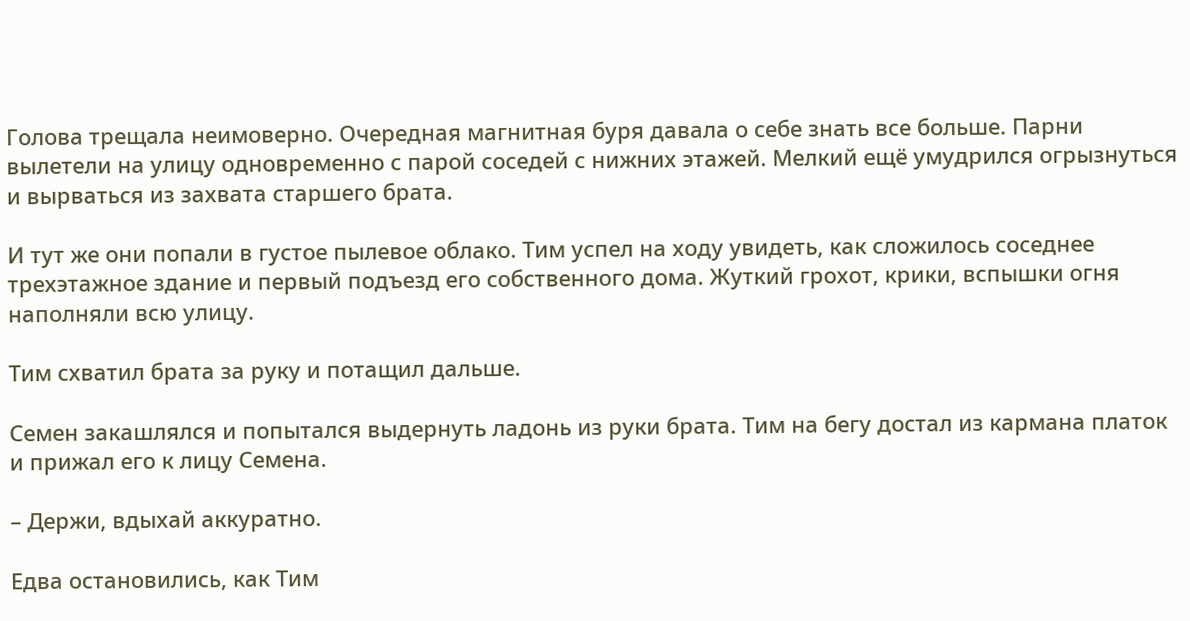Голова трещала неимоверно. Очередная магнитная буря давала о себе знать все больше. Парни вылетели на улицу одновременно с парой соседей с нижних этажей. Мелкий ещё умудрился огрызнуться и вырваться из захвата старшего брата.

И тут же они попали в густое пылевое облако. Тим успел на ходу увидеть, как сложилось соседнее трехэтажное здание и первый подъезд его собственного дома. Жуткий грохот, крики, вспышки огня наполняли всю улицу.

Тим схватил брата за руку и потащил дальше.

Семен закашлялся и попытался выдернуть ладонь из руки брата. Тим на бегу достал из кармана платок и прижал его к лицу Семена.

– Держи, вдыхай аккуратно.

Едва остановились, как Тим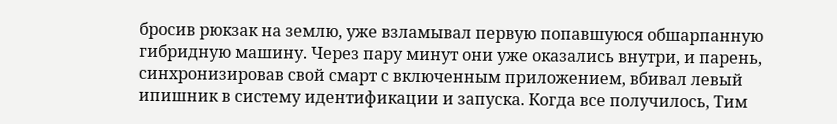бросив рюкзак на землю, уже взламывал первую попавшуюся обшарпанную гибридную машину. Через пару минут они уже оказались внутри, и парень, синхронизировав свой смарт с включенным приложением, вбивал левый ипишник в систему идентификации и запуска. Когда все получилось, Тим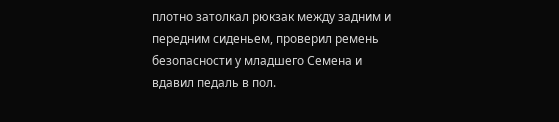плотно затолкал рюкзак между задним и передним сиденьем, проверил ремень безопасности у младшего Семена и вдавил педаль в пол.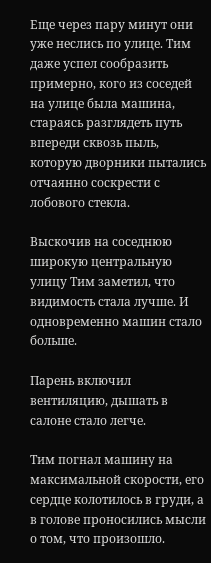Еще через пару минут они уже неслись по улице. Тим даже успел сообразить примерно, кого из соседей на улице была машина, стараясь разглядеть путь впереди сквозь пыль, которую дворники пытались отчаянно соскрести с лобового стекла.

Выскочив на соседнюю широкую центральную улицу Тим заметил, что видимость стала лучше. И одновременно машин стало больше.

Парень включил вентиляцию, дышать в салоне стало легче.

Тим погнал машину на максимальной скорости, его сердце колотилось в груди, а в голове проносились мысли о том, что произошло.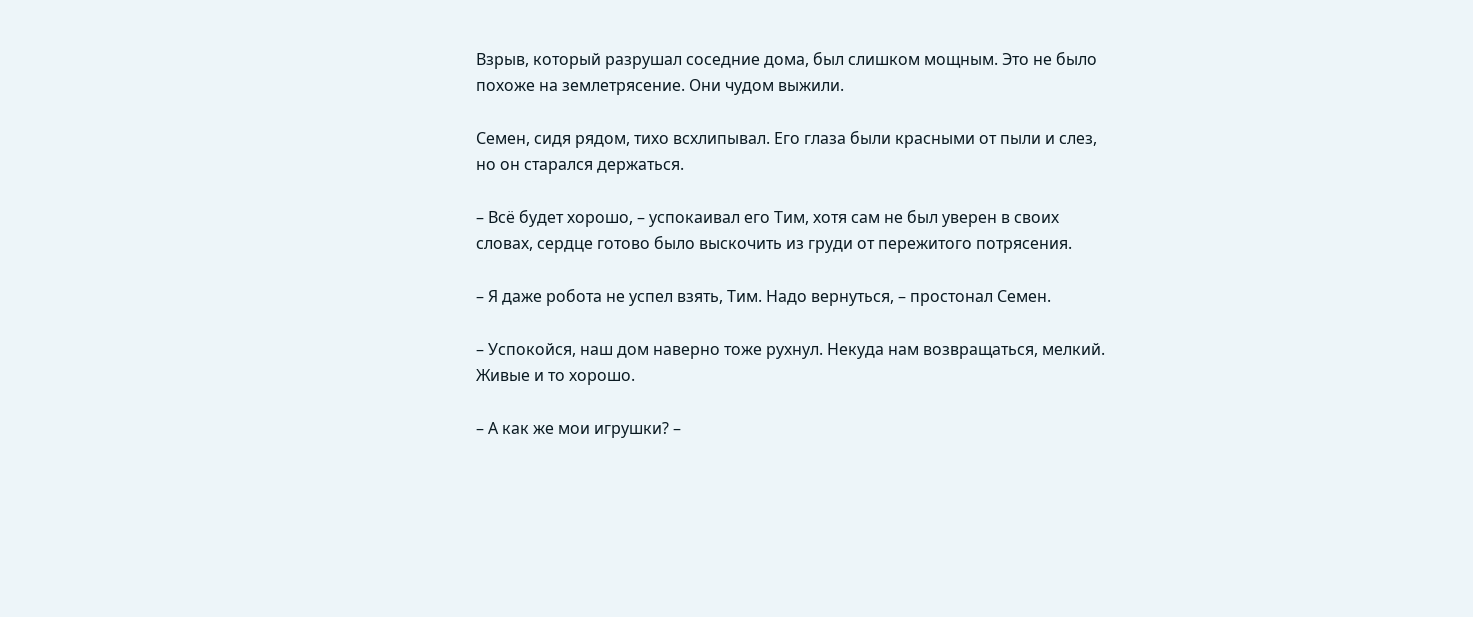Взрыв, который разрушал соседние дома, был слишком мощным. Это не было похоже на землетрясение. Они чудом выжили.

Семен, сидя рядом, тихо всхлипывал. Его глаза были красными от пыли и слез, но он старался держаться.

– Всё будет хорошо, – успокаивал его Тим, хотя сам не был уверен в своих словах, сердце готово было выскочить из груди от пережитого потрясения.

– Я даже робота не успел взять, Тим. Надо вернуться, – простонал Семен.

– Успокойся, наш дом наверно тоже рухнул. Некуда нам возвращаться, мелкий. Живые и то хорошо.

– А как же мои игрушки? –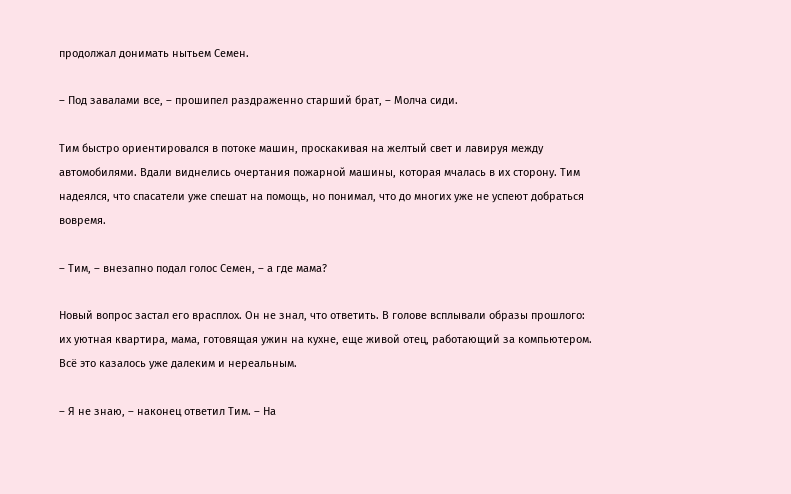продолжал донимать нытьем Семен.

– Под завалами все, – прошипел раздраженно старший брат, – Молча сиди.

Тим быстро ориентировался в потоке машин, проскакивая на желтый свет и лавируя между автомобилями. Вдали виднелись очертания пожарной машины, которая мчалась в их сторону. Тим надеялся, что спасатели уже спешат на помощь, но понимал, что до многих уже не успеют добраться вовремя.

– Тим, – внезапно подал голос Семен, – а где мама?

Новый вопрос застал его врасплох. Он не знал, что ответить. В голове всплывали образы прошлого: их уютная квартира, мама, готовящая ужин на кухне, еще живой отец, работающий за компьютером. Всё это казалось уже далеким и нереальным.

– Я не знаю, – наконец ответил Тим. – На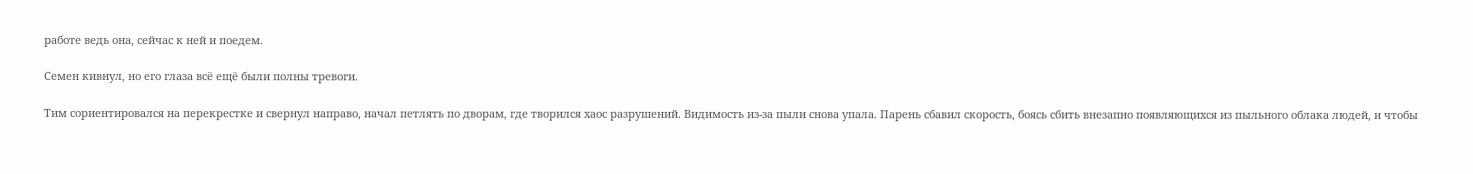работе ведь она, сейчас к ней и поедем.

Семен кивнул, но его глаза всё ещё были полны тревоги.

Тим сориентировался на перекрестке и свернул направо, начал петлять по дворам, где творился хаос разрушений. Видимость из-за пыли снова упала. Парень сбавил скорость, боясь сбить внезапно появляющихся из пыльного облака людей, и чтобы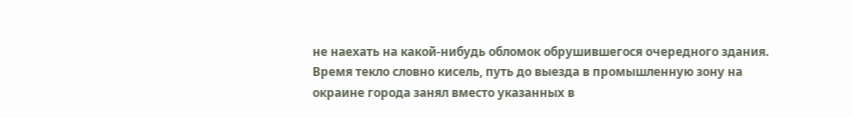не наехать на какой-нибудь обломок обрушившегося очередного здания. Время текло словно кисель, путь до выезда в промышленную зону на окраине города занял вместо указанных в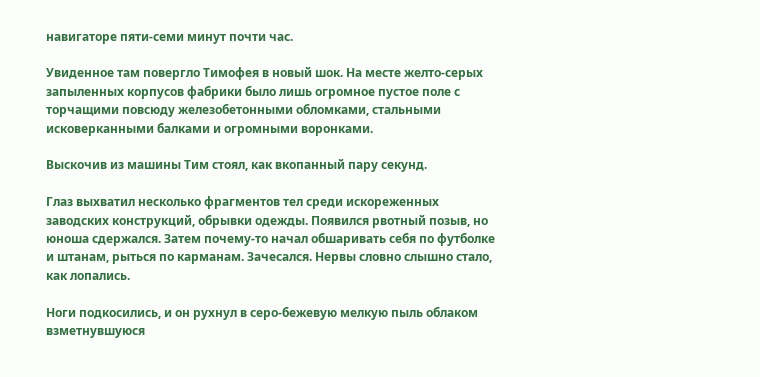навигаторе пяти-семи минут почти час.

Увиденное там повергло Тимофея в новый шок. На месте желто-серых запыленных корпусов фабрики было лишь огромное пустое поле с торчащими повсюду железобетонными обломками, стальными исковерканными балками и огромными воронками.

Выскочив из машины Тим стоял, как вкопанный пару секунд.

Глаз выхватил несколько фрагментов тел среди искореженных заводских конструкций, обрывки одежды. Появился рвотный позыв, но юноша сдержался. Затем почему-то начал обшаривать себя по футболке и штанам, рыться по карманам. Зачесался. Нервы словно слышно стало, как лопались.

Ноги подкосились, и он рухнул в серо-бежевую мелкую пыль облаком взметнувшуюся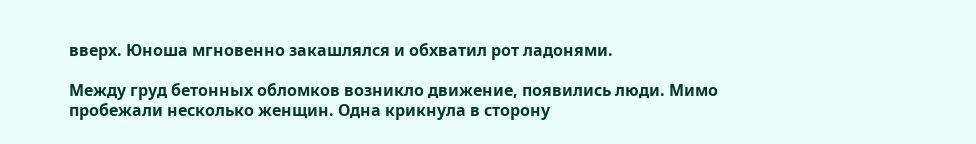вверх. Юноша мгновенно закашлялся и обхватил рот ладонями.

Между груд бетонных обломков возникло движение, появились люди. Мимо пробежали несколько женщин. Одна крикнула в сторону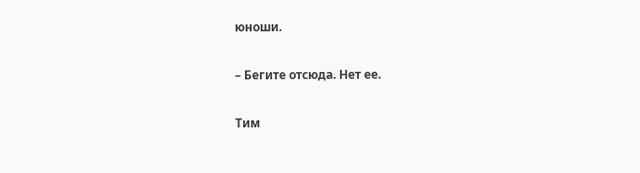юноши.

– Бегите отсюда. Нет ее.

Тим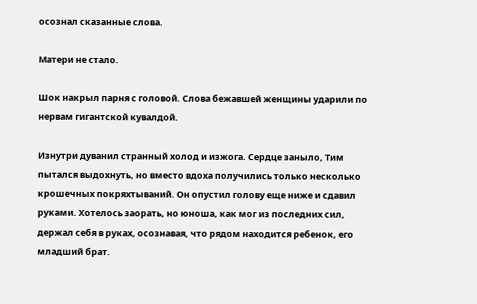осознал сказанные слова.

Матери не стало.

Шок накрыл парня с головой. Слова бежавшей женщины ударили по нервам гигантской кувалдой.

Изнутри дуванил странный холод и изжога. Сердце заныло, Тим пытался выдохнуть, но вместо вдоха получились только несколько крошечных покряхтываний. Он опустил голову еще ниже и сдавил руками. Хотелось заорать, но юноша, как мог из последних сил, держал себя в руках, осознавая, что рядом находится ребенок, его младший брат.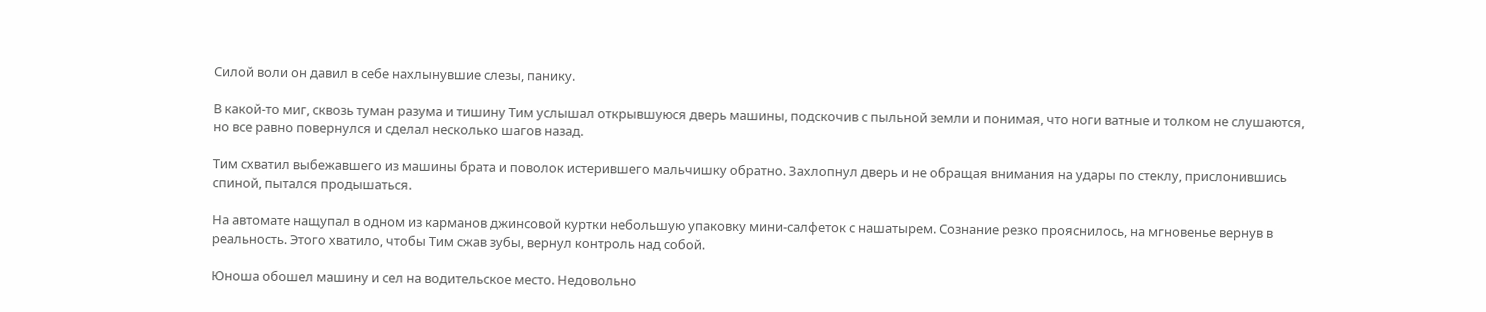Силой воли он давил в себе нахлынувшие слезы, панику.

В какой-то миг, сквозь туман разума и тишину Тим услышал открывшуюся дверь машины, подскочив с пыльной земли и понимая, что ноги ватные и толком не слушаются, но все равно повернулся и сделал несколько шагов назад.

Тим схватил выбежавшего из машины брата и поволок истерившего мальчишку обратно. Захлопнул дверь и не обращая внимания на удары по стеклу, прислонившись спиной, пытался продышаться.

На автомате нащупал в одном из карманов джинсовой куртки небольшую упаковку мини-салфеток с нашатырем. Сознание резко прояснилось, на мгновенье вернув в реальность. Этого хватило, чтобы Тим сжав зубы, вернул контроль над собой.

Юноша обошел машину и сел на водительское место. Недовольно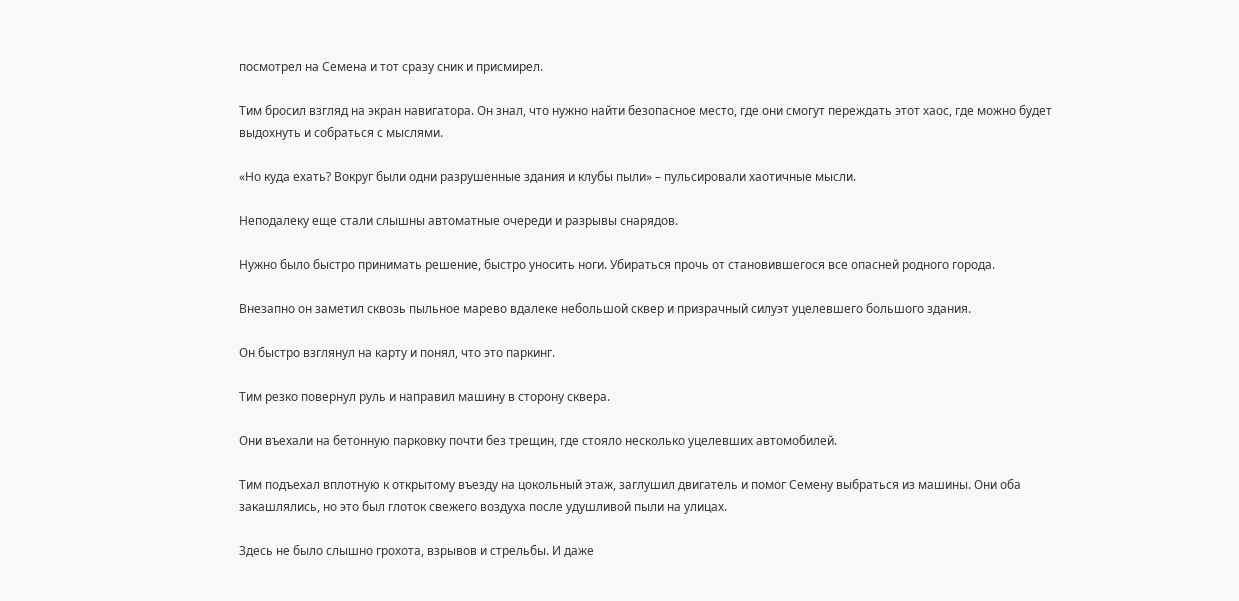посмотрел на Семена и тот сразу сник и присмирел.

Тим бросил взгляд на экран навигатора. Он знал, что нужно найти безопасное место, где они смогут переждать этот хаос, где можно будет выдохнуть и собраться с мыслями.

«Но куда ехать? Вокруг были одни разрушенные здания и клубы пыли» – пульсировали хаотичные мысли.

Неподалеку еще стали слышны автоматные очереди и разрывы снарядов.

Нужно было быстро принимать решение, быстро уносить ноги. Убираться прочь от становившегося все опасней родного города.

Внезапно он заметил сквозь пыльное марево вдалеке небольшой сквер и призрачный силуэт уцелевшего большого здания.

Он быстро взглянул на карту и понял, что это паркинг.

Тим резко повернул руль и направил машину в сторону сквера.

Они въехали на бетонную парковку почти без трещин, где стояло несколько уцелевших автомобилей.

Тим подъехал вплотную к открытому въезду на цокольный этаж, заглушил двигатель и помог Семену выбраться из машины. Они оба закашлялись, но это был глоток свежего воздуха после удушливой пыли на улицах.

Здесь не было слышно грохота, взрывов и стрельбы. И даже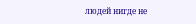людей нигде не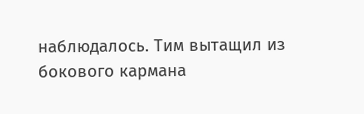наблюдалось. Тим вытащил из бокового кармана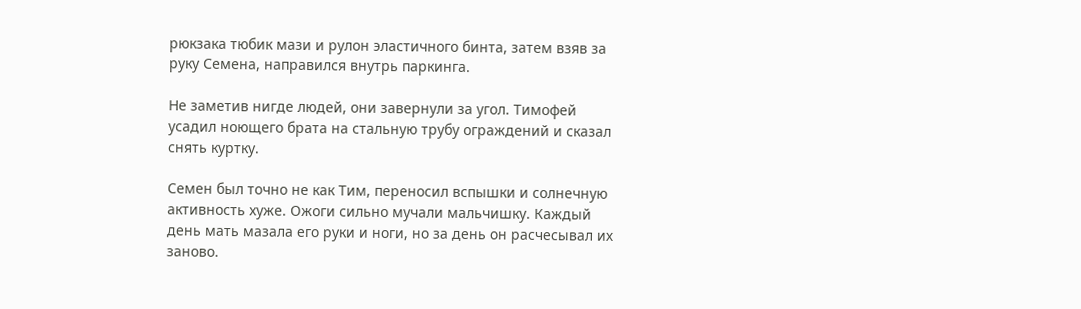рюкзака тюбик мази и рулон эластичного бинта, затем взяв за руку Семена, направился внутрь паркинга.

Не заметив нигде людей, они завернули за угол. Тимофей усадил ноющего брата на стальную трубу ограждений и сказал снять куртку.

Семен был точно не как Тим, переносил вспышки и солнечную активность хуже. Ожоги сильно мучали мальчишку. Каждый день мать мазала его руки и ноги, но за день он расчесывал их заново.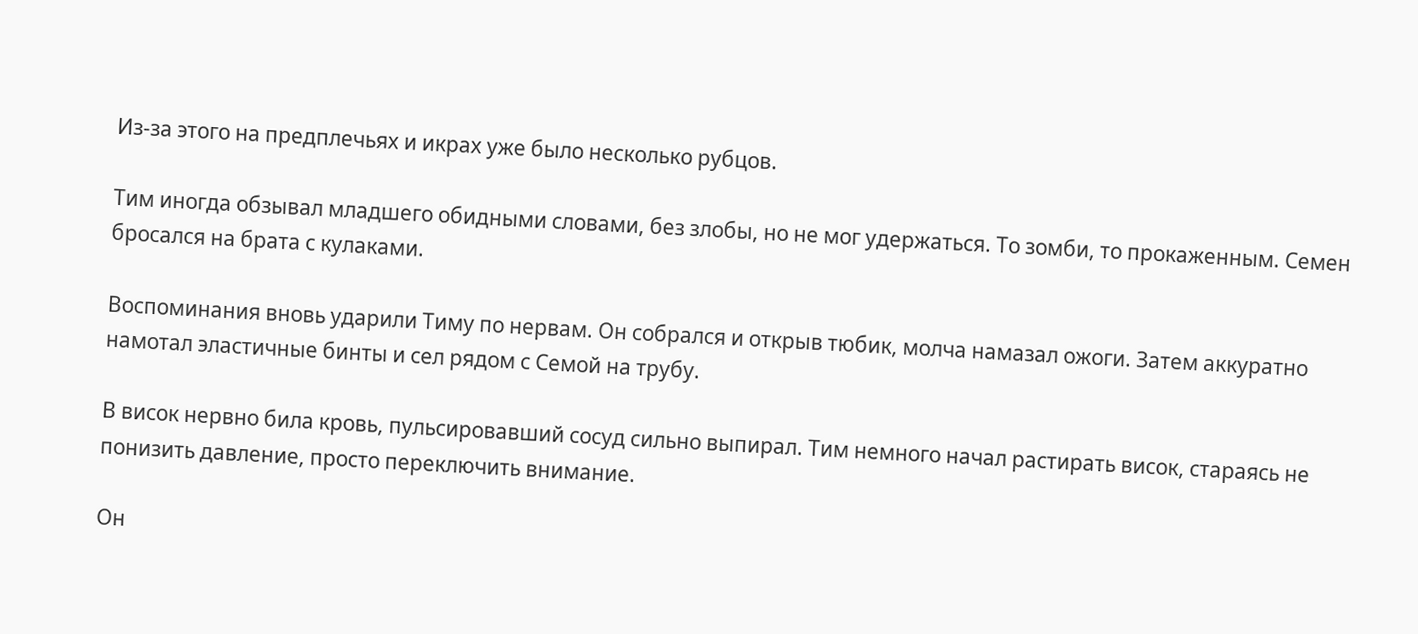Из-за этого на предплечьях и икрах уже было несколько рубцов.

Тим иногда обзывал младшего обидными словами, без злобы, но не мог удержаться. То зомби, то прокаженным. Семен бросался на брата с кулаками.

Воспоминания вновь ударили Тиму по нервам. Он собрался и открыв тюбик, молча намазал ожоги. Затем аккуратно намотал эластичные бинты и сел рядом с Семой на трубу.

В висок нервно била кровь, пульсировавший сосуд сильно выпирал. Тим немного начал растирать висок, стараясь не понизить давление, просто переключить внимание.

Он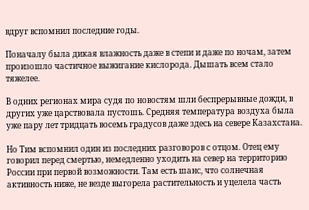вдруг вспомнил последние годы.

Поначалу была дикая влажность даже в степи и даже по ночам, затем произошло частичное выжигание кислорода. Дышать всем стало тяжелее.

В одних регионах мира судя по новостям шли беспрерывные дожди, в других уже царствовала пустошь. Средняя температура воздуха была уже пару лет тридцать восемь градусов даже здесь на севере Казахстана.

Но Тим вспомнил один из последних разговоров с отцом. Отец ему говорил перед смертью, немедленно уходить на север на территорию России при первой возможности. Там есть шанс, что солнечная активность ниже, не везде выгорела растительность и уцелела часть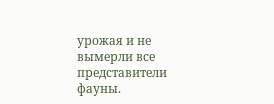урожая и не вымерли все представители фауны.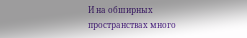И на обширных пространствах много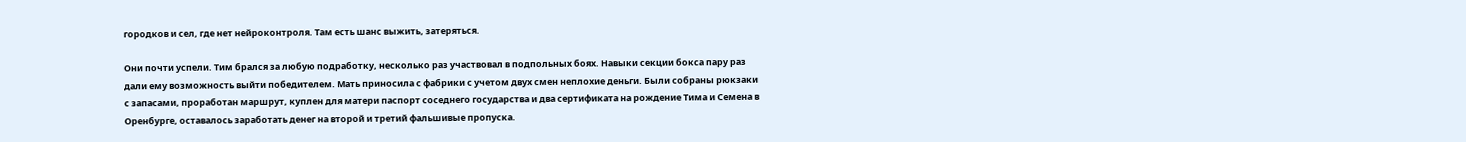городков и сел, где нет нейроконтроля. Там есть шанс выжить, затеряться.

Они почти успели. Тим брался за любую подработку, несколько раз участвовал в подпольных боях. Навыки секции бокса пару раз дали ему возможность выйти победителем. Мать приносила с фабрики с учетом двух смен неплохие деньги. Были собраны рюкзаки с запасами, проработан маршрут, куплен для матери паспорт соседнего государства и два сертификата на рождение Тима и Семена в Оренбурге, оставалось заработать денег на второй и третий фальшивые пропуска.